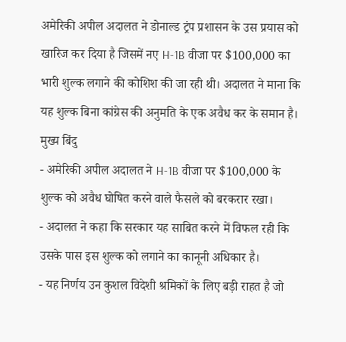अमेरिकी अपील अदालत ने डोनाल्ड ट्रंप प्रशासन के उस प्रयास को खारिज कर दिया है जिसमें नए H-1B वीजा पर $100,000 का भारी शुल्क लगाने की कोशिश की जा रही थी। अदालत ने माना कि यह शुल्क बिना कांग्रेस की अनुमति के एक अवैध कर के समान है।
मुख्य बिंदु
- अमेरिकी अपील अदालत ने H-1B वीजा पर $100,000 के शुल्क को अवैध घोषित करने वाले फैसले को बरकरार रखा।
- अदालत ने कहा कि सरकार यह साबित करने में विफल रही कि उसके पास इस शुल्क को लगाने का कानूनी अधिकार है।
- यह निर्णय उन कुशल विदेशी श्रमिकों के लिए बड़ी राहत है जो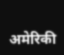अमेरिकी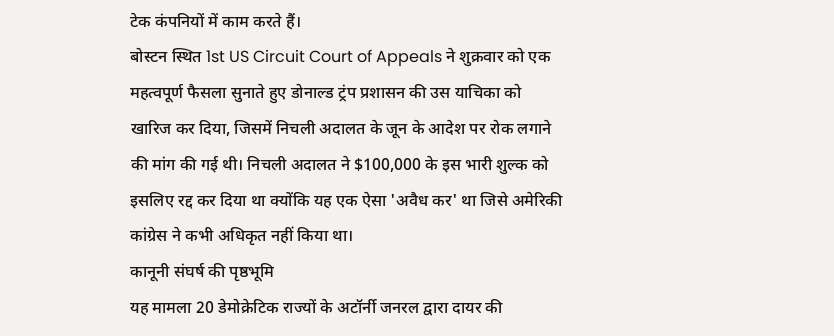टेक कंपनियों में काम करते हैं।
बोस्टन स्थित 1st US Circuit Court of Appeals ने शुक्रवार को एक महत्वपूर्ण फैसला सुनाते हुए डोनाल्ड ट्रंप प्रशासन की उस याचिका को खारिज कर दिया, जिसमें निचली अदालत के जून के आदेश पर रोक लगाने की मांग की गई थी। निचली अदालत ने $100,000 के इस भारी शुल्क को इसलिए रद्द कर दिया था क्योंकि यह एक ऐसा 'अवैध कर' था जिसे अमेरिकी कांग्रेस ने कभी अधिकृत नहीं किया था।
कानूनी संघर्ष की पृष्ठभूमि
यह मामला 20 डेमोक्रेटिक राज्यों के अटॉर्नी जनरल द्वारा दायर की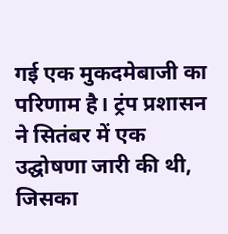गई एक मुकदमेबाजी का परिणाम है। ट्रंप प्रशासन ने सितंबर में एक उद्घोषणा जारी की थी, जिसका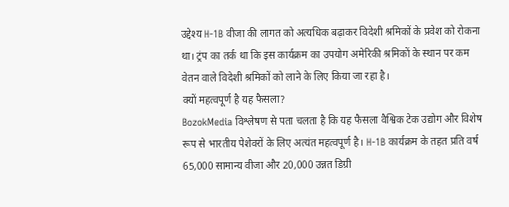उद्देश्य H-1B वीजा की लागत को अत्यधिक बढ़ाकर विदेशी श्रमिकों के प्रवेश को रोकना था। ट्रंप का तर्क था कि इस कार्यक्रम का उपयोग अमेरिकी श्रमिकों के स्थान पर कम वेतन वाले विदेशी श्रमिकों को लाने के लिए किया जा रहा है।
क्यों महत्वपूर्ण है यह फैसला?
BozokMedia विश्लेषण से पता चलता है कि यह फैसला वैश्विक टेक उद्योग और विशेष रूप से भारतीय पेशेवरों के लिए अत्यंत महत्वपूर्ण है। H-1B कार्यक्रम के तहत प्रति वर्ष 65,000 सामान्य वीजा और 20,000 उन्नत डिग्री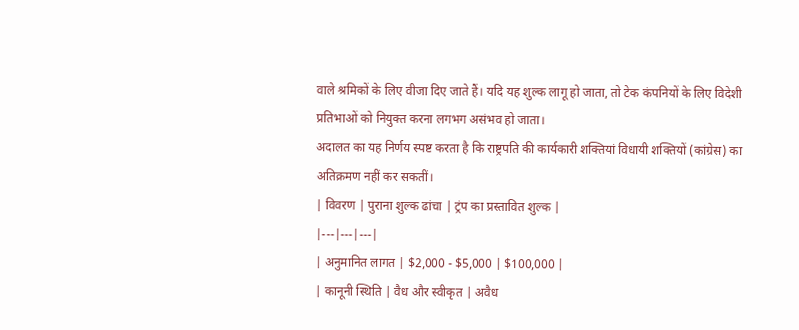वाले श्रमिकों के लिए वीजा दिए जाते हैं। यदि यह शुल्क लागू हो जाता, तो टेक कंपनियों के लिए विदेशी प्रतिभाओं को नियुक्त करना लगभग असंभव हो जाता।
अदालत का यह निर्णय स्पष्ट करता है कि राष्ट्रपति की कार्यकारी शक्तियां विधायी शक्तियों (कांग्रेस) का अतिक्रमण नहीं कर सकतीं।
| विवरण | पुराना शुल्क ढांचा | ट्रंप का प्रस्तावित शुल्क |
|---|---|---|
| अनुमानित लागत | $2,000 - $5,000 | $100,000 |
| कानूनी स्थिति | वैध और स्वीकृत | अवैध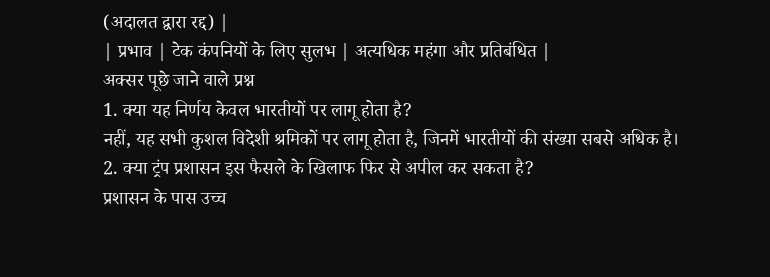(अदालत द्वारा रद्द) |
| प्रभाव | टेक कंपनियों के लिए सुलभ | अत्यधिक महंगा और प्रतिबंधित |
अक्सर पूछे जाने वाले प्रश्न
1. क्या यह निर्णय केवल भारतीयों पर लागू होता है?
नहीं, यह सभी कुशल विदेशी श्रमिकों पर लागू होता है, जिनमें भारतीयों की संख्या सबसे अधिक है।
2. क्या ट्रंप प्रशासन इस फैसले के खिलाफ फिर से अपील कर सकता है?
प्रशासन के पास उच्च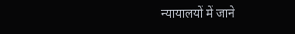न्यायालयों में जाने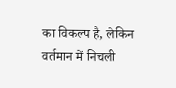का विकल्प है, लेकिन वर्तमान में निचली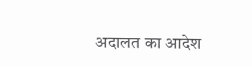अदालत का आदेश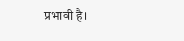प्रभावी है।